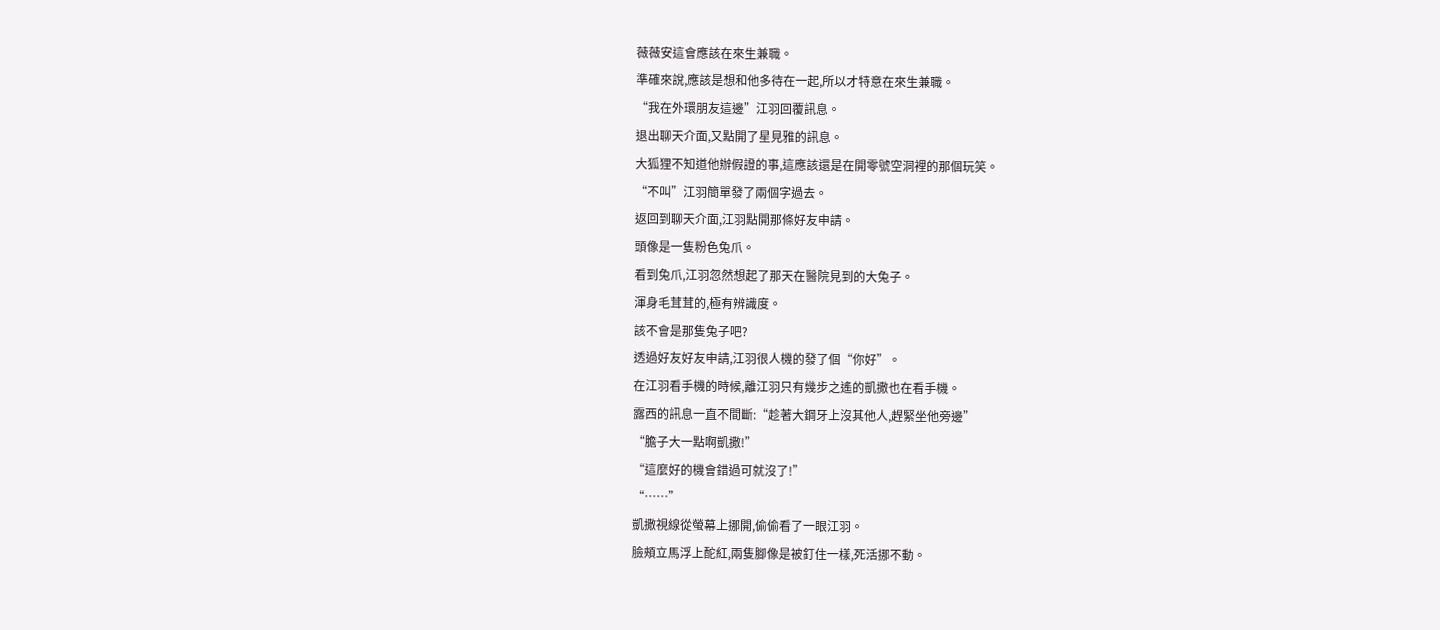薇薇安這會應該在來生兼職。
準確來說,應該是想和他多待在一起,所以才特意在來生兼職。
“我在外環朋友這邊”江羽回覆訊息。
退出聊天介面,又點開了星見雅的訊息。
大狐狸不知道他辦假證的事,這應該還是在開零號空洞裡的那個玩笑。
“不叫”江羽簡單發了兩個字過去。
返回到聊天介面,江羽點開那條好友申請。
頭像是一隻粉色兔爪。
看到兔爪,江羽忽然想起了那天在醫院見到的大兔子。
渾身毛茸茸的,極有辨識度。
該不會是那隻兔子吧?
透過好友好友申請,江羽很人機的發了個“你好”。
在江羽看手機的時候,離江羽只有幾步之遙的凱撒也在看手機。
露西的訊息一直不間斷:“趁著大鋼牙上沒其他人,趕緊坐他旁邊”
“膽子大一點啊凱撒!”
“這麼好的機會錯過可就沒了!”
“……”
凱撒視線從螢幕上挪開,偷偷看了一眼江羽。
臉頰立馬浮上酡紅,兩隻腳像是被釘住一樣,死活挪不動。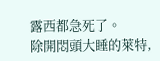露西都急死了。
除開悶頭大睡的萊特,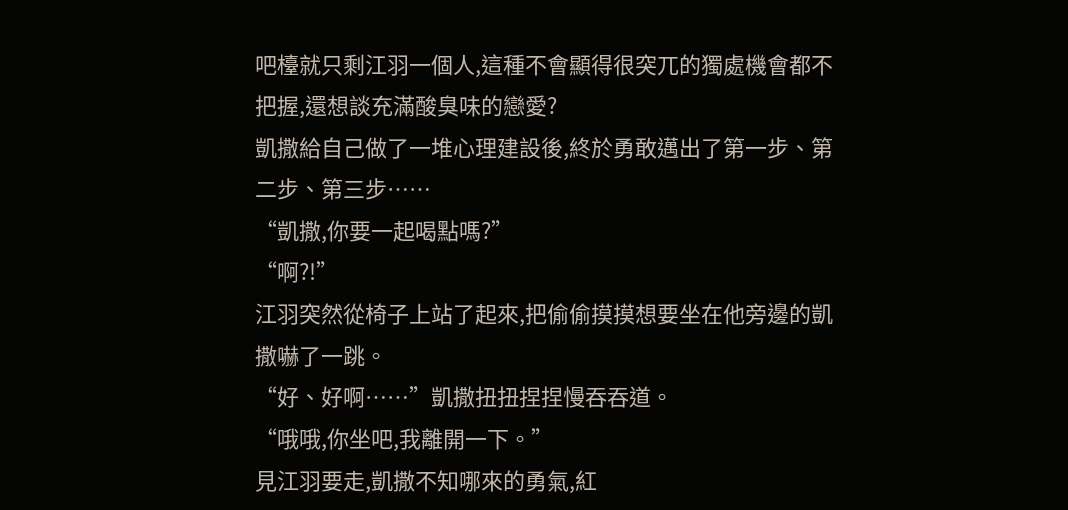吧檯就只剩江羽一個人,這種不會顯得很突兀的獨處機會都不把握,還想談充滿酸臭味的戀愛?
凱撒給自己做了一堆心理建設後,終於勇敢邁出了第一步、第二步、第三步……
“凱撒,你要一起喝點嗎?”
“啊?!”
江羽突然從椅子上站了起來,把偷偷摸摸想要坐在他旁邊的凱撒嚇了一跳。
“好、好啊……”凱撒扭扭捏捏慢吞吞道。
“哦哦,你坐吧,我離開一下。”
見江羽要走,凱撒不知哪來的勇氣,紅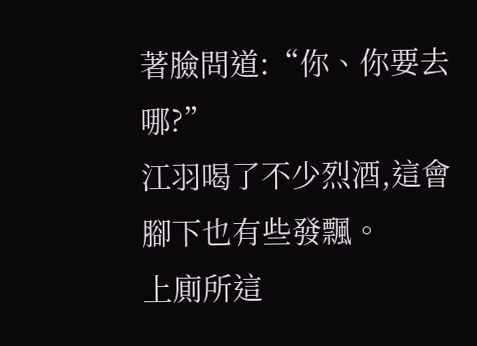著臉問道:“你、你要去哪?”
江羽喝了不少烈酒,這會腳下也有些發飄。
上廁所這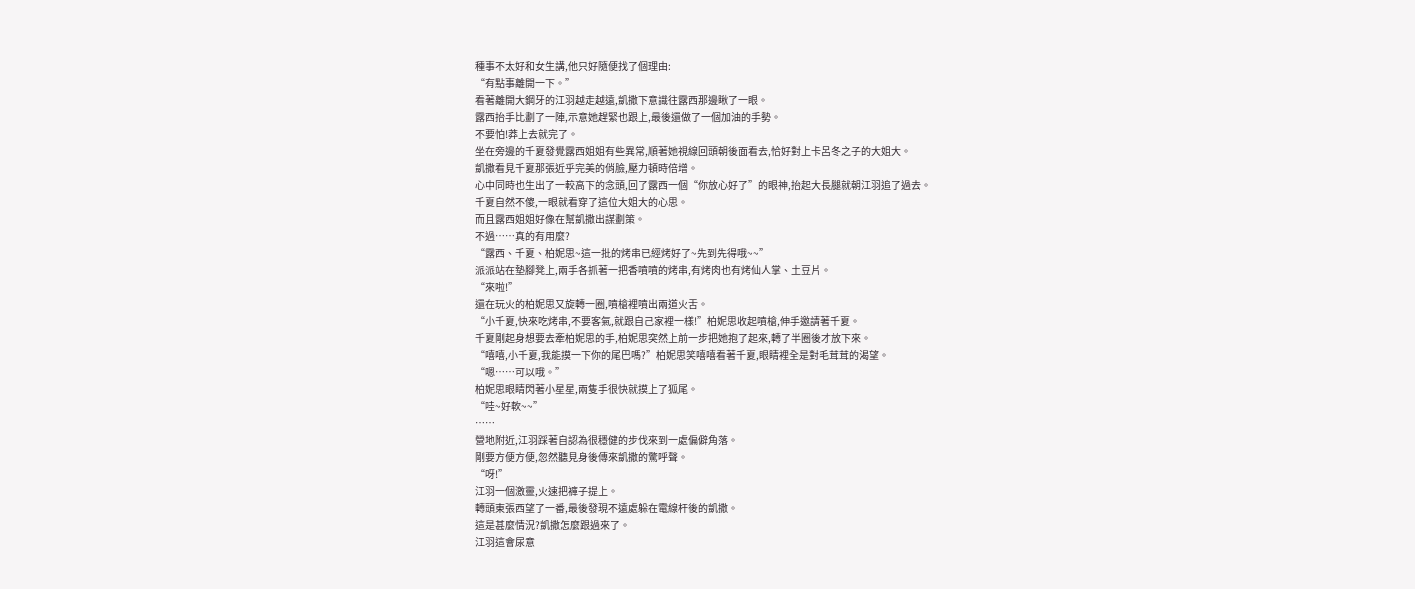種事不太好和女生講,他只好隨便找了個理由:
“有點事離開一下。”
看著離開大鋼牙的江羽越走越遠,凱撒下意識往露西那邊瞅了一眼。
露西抬手比劃了一陣,示意她趕緊也跟上,最後還做了一個加油的手勢。
不要怕!莽上去就完了。
坐在旁邊的千夏發覺露西姐姐有些異常,順著她視線回頭朝後面看去,恰好對上卡呂冬之子的大姐大。
凱撒看見千夏那張近乎完美的俏臉,壓力頓時倍增。
心中同時也生出了一較高下的念頭,回了露西一個“你放心好了”的眼神,抬起大長腿就朝江羽追了過去。
千夏自然不傻,一眼就看穿了這位大姐大的心思。
而且露西姐姐好像在幫凱撒出謀劃策。
不過……真的有用麼?
“露西、千夏、柏妮思~這一批的烤串已經烤好了~先到先得哦~~”
派派站在墊腳凳上,兩手各抓著一把香噴噴的烤串,有烤肉也有烤仙人掌、土豆片。
“來啦!”
還在玩火的柏妮思又旋轉一圈,噴槍裡噴出兩道火舌。
“小千夏,快來吃烤串,不要客氣,就跟自己家裡一樣!”柏妮思收起噴槍,伸手邀請著千夏。
千夏剛起身想要去牽柏妮思的手,柏妮思突然上前一步把她抱了起來,轉了半圈後才放下來。
“嘻嘻,小千夏,我能摸一下你的尾巴嗎?”柏妮思笑嘻嘻看著千夏,眼睛裡全是對毛茸茸的渴望。
“嗯……可以哦。”
柏妮思眼睛閃著小星星,兩隻手很快就摸上了狐尾。
“哇~好軟~~”
……
營地附近,江羽踩著自認為很穩健的步伐來到一處偏僻角落。
剛要方便方便,忽然聽見身後傳來凱撒的驚呼聲。
“呀!”
江羽一個激靈,火速把褲子提上。
轉頭東張西望了一番,最後發現不遠處躲在電線杆後的凱撒。
這是甚麼情況?凱撒怎麼跟過來了。
江羽這會尿意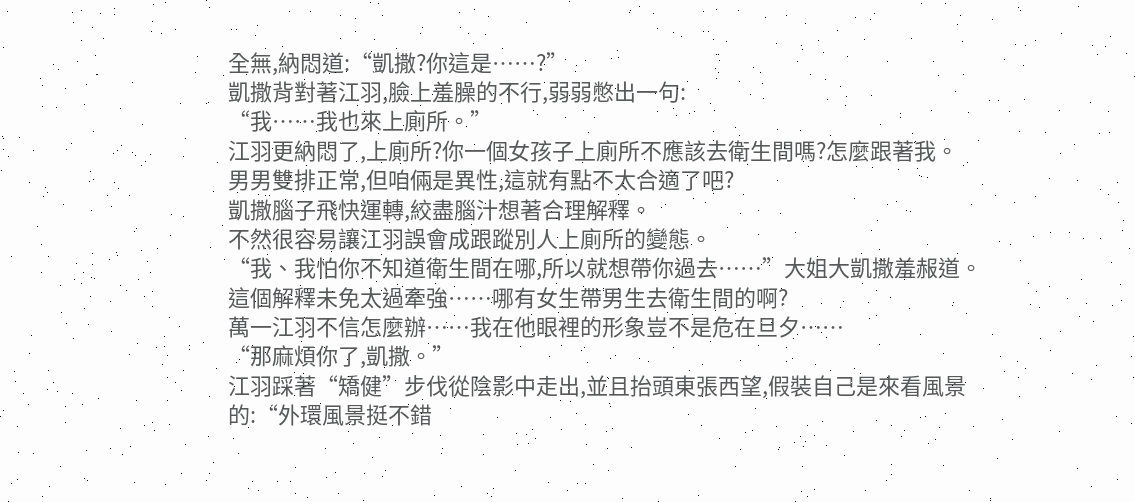全無,納悶道:“凱撒?你這是……?”
凱撒背對著江羽,臉上羞臊的不行,弱弱憋出一句:
“我……我也來上廁所。”
江羽更納悶了,上廁所?你一個女孩子上廁所不應該去衛生間嗎?怎麼跟著我。
男男雙排正常,但咱倆是異性,這就有點不太合適了吧?
凱撒腦子飛快運轉,絞盡腦汁想著合理解釋。
不然很容易讓江羽誤會成跟蹤別人上廁所的變態。
“我、我怕你不知道衛生間在哪,所以就想帶你過去……”大姐大凱撒羞赧道。
這個解釋未免太過牽強……哪有女生帶男生去衛生間的啊?
萬一江羽不信怎麼辦……我在他眼裡的形象豈不是危在旦夕……
“那麻煩你了,凱撒。”
江羽踩著“矯健”步伐從陰影中走出,並且抬頭東張西望,假裝自己是來看風景的:“外環風景挺不錯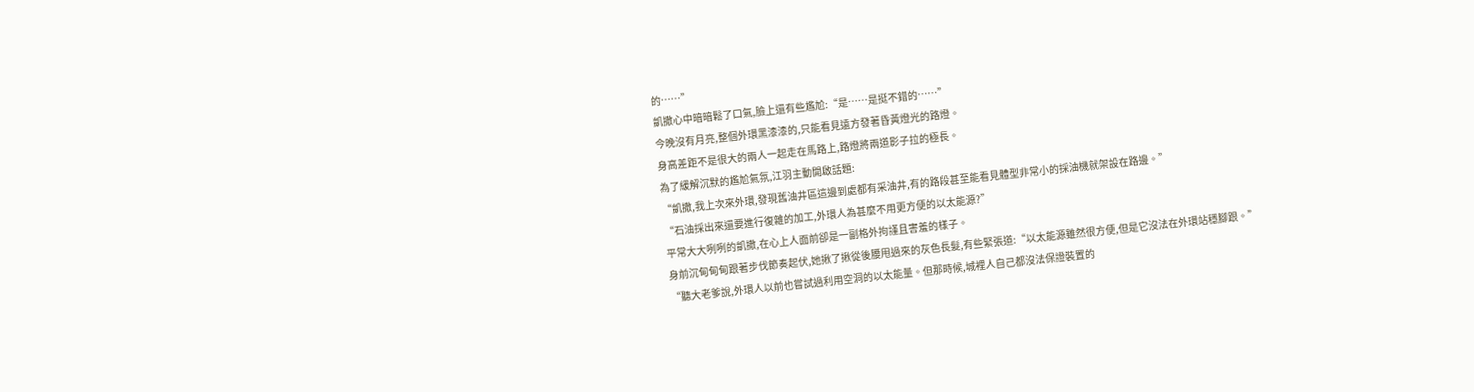的……”
凱撒心中暗暗鬆了口氣,臉上還有些尷尬:“是……是挺不錯的……”
今晚沒有月亮,整個外環黑漆漆的,只能看見遠方發著昏黃燈光的路燈。
身高差距不是很大的兩人一起走在馬路上,路燈將兩道影子拉的極長。
為了緩解沉默的尷尬氣氛,江羽主動開啟話題:
“凱撒,我上次來外環,發現舊油井區這邊到處都有采油井,有的路段甚至能看見體型非常小的採油機就架設在路邊。”
“石油採出來還要進行復雜的加工,外環人為甚麼不用更方便的以太能源?”
平常大大咧咧的凱撒,在心上人面前卻是一副格外拘謹且害羞的樣子。
身前沉甸甸甸跟著步伐節奏起伏,她揪了揪從後腰甩過來的灰色長髮,有些緊張道:“以太能源雖然很方便,但是它沒法在外環站穩腳跟。”
“聽大老爹說,外環人以前也嘗試過利用空洞的以太能量。但那時候,城裡人自己都沒法保證裝置的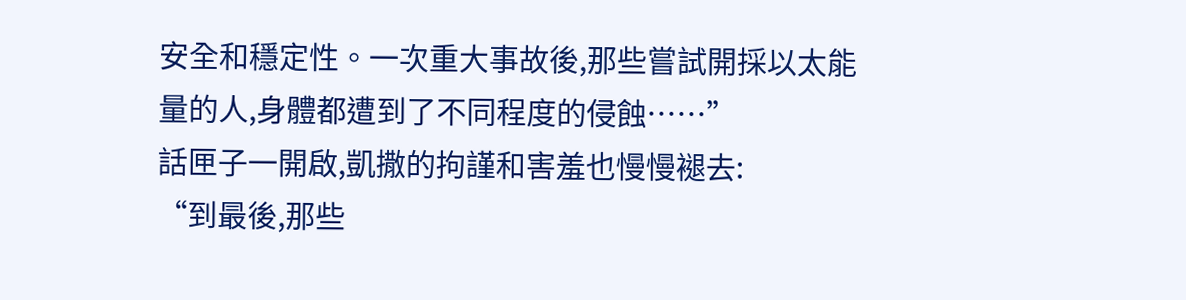安全和穩定性。一次重大事故後,那些嘗試開採以太能量的人,身體都遭到了不同程度的侵蝕……”
話匣子一開啟,凱撒的拘謹和害羞也慢慢褪去:
“到最後,那些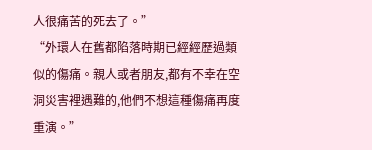人很痛苦的死去了。”
“外環人在舊都陷落時期已經經歷過類似的傷痛。親人或者朋友,都有不幸在空洞災害裡遇難的,他們不想這種傷痛再度重演。”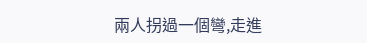兩人拐過一個彎,走進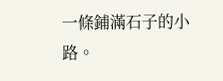一條鋪滿石子的小路。